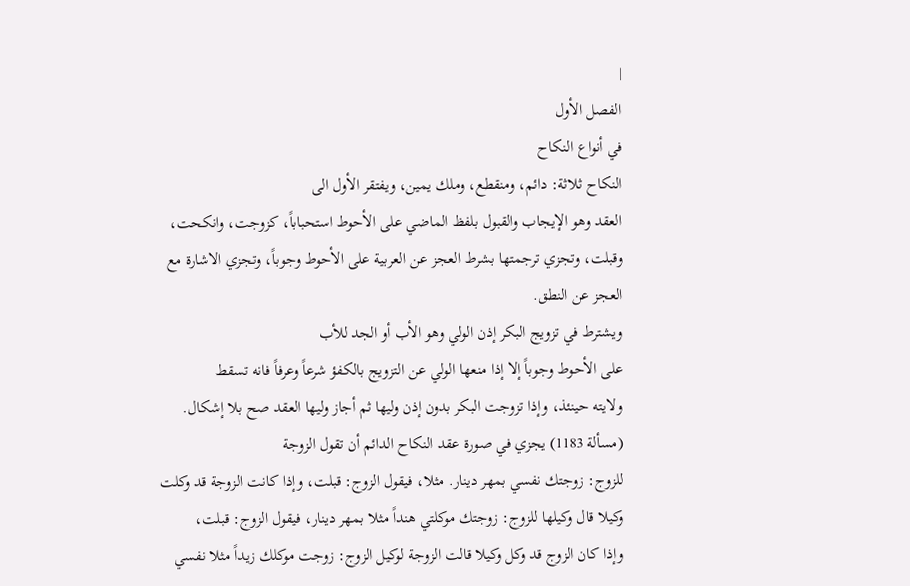|
الفصل الأول
في أنواع النكاح
النكاح ثلاثة: دائم، ومنقطع، وملك يمين، ويفتقر الأول الى
العقد وهو الإيجاب والقبول بلفظ الماضي على الأحوط استحباباً، كزوجت، وانكحت،
وقبلت، وتجزي ترجمتها بشرط العجز عن العربية على الأحوط وجوباً، وتجزي الاشارة مع
العجز عن النطق.
ويشترط في تزويج البكر إذن الولي وهو الأب أو الجد للأب
على الأحوط وجوباً إلا إذا منعها الولي عن التزويج بالكفؤ شرعاً وعرفاً فانه تسقط
ولايته حينئذ، وإذا تزوجت البكر بدون إذن وليها ثم أجاز وليها العقد صح بلا إشكال.
(مسألة 1183) يجزي في صورة عقد النكاح الدائم أن تقول الزوجة
للزوج: زوجتك نفسي بمهر دينار. مثلا، فيقول الزوج: قبلت، وإذا كانت الزوجة قد وكلت
وكيلا قال وكيلها للزوج: زوجتك موكلتي هنداً مثلا بمهر دينار، فيقول الزوج: قبلت،
وإذا كان الزوج قد وكل وكيلا قالت الزوجة لوكيل الزوج: زوجت موكلك زيداً مثلا نفسي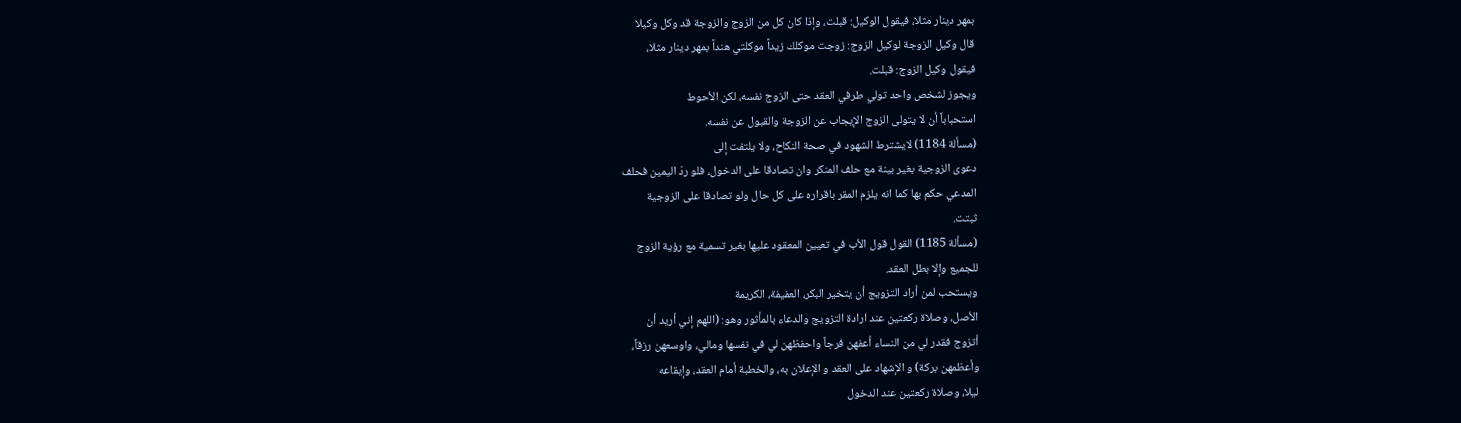بمهر دينار مثلا، فيقول الوكيل: قبلت، وإذا كان كل من الزوج والزوجة قد وكل وكيلا
قال وكيل الزوجة لوكيل الزوج: زوجت موكلك زيداً موكلتي هنداً بمهر دينار مثلا،
فيقول وكيل الزوج: قبلت.
ويجوز لشخص واحد تولي طرفي العقد حتى الزوج نفسه، لكن الأحوط
استحباباً أن لا يتولى الزوج الإيجاب عن الزوجة والقبول عن نفسه.
(مسألة 1184) لايشترط الشهود في صحة النكاح، ولا يلتفت إلى
دعوى الزوجية بغير بينة مع حلف المنكر وان تصادقا على الدخول، فلو ردّ اليمين فحلف
المدعي حكم بها كما انه يلزم المقر باقراره على كل حال ولو تصادقا على الزوجية
ثبتت.
(مسألة 1185) القول قول الأب في تعيين المعقود عليها بغير تسمية مع رؤية الزوج
للجميع وإلا بطل العقد.
ويستحب لمن أراد التزويج أن يتخير البكر، العفيفة، الكريمة
الأصل، وصلاة ركعتين عند ارادة التزويج والدعاء بالمأثور وهو: (اللهم إني أريد أن
أتزوج فقدر لي من النساء أعفهن فرجاً واحفظهن لي في نفسها ومالي، واوسعهن رزقاً،
وأعظمهن بركة) و الإشهاد على العقد و الإعلان به، والخطبة أمام العقد، وإيقاعه
ليلا، وصلاة ركعتين عند الدخول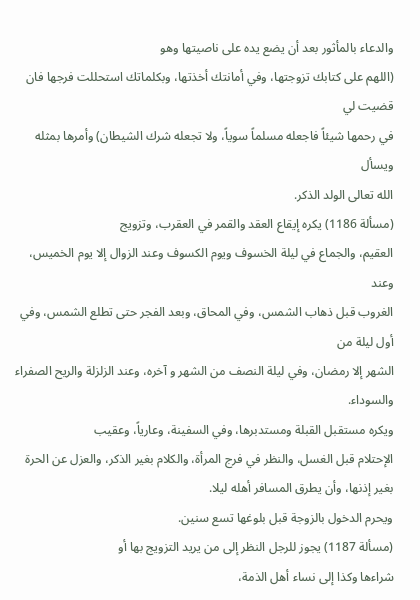والدعاء بالمأثور بعد أن يضع يده على ناصيتها وهو
(اللهم على كتابك تزوجتها، وفي أمانتك أخذتها، وبكلماتك استحللت فرجها فان قضيت لي
في رحمها شيئاً فاجعله مسلماً سوياً، ولا تجعله شرك الشيطان) وأمرها بمثله ويسأل
الله تعالى الولد الذكر.
(مسألة 1186) يكره إيقاع العقد والقمر في العقرب، وتزويج
العقيم، والجماع في ليلة الخسوف ويوم الكسوف وعند الزوال إلا يوم الخميس، وعند
الغروب قبل ذهاب الشمس، وفي المحاق، وبعد الفجر حتى تطلع الشمس، وفي أول ليلة من
الشهر إلا رمضان، وفي ليلة النصف من الشهر و آخره، وعند الزلزلة والريح الصفراء
والسوداء.
ويكره مستقبل القبلة ومستدبرها، وفي السفينة، وعارياً، وعقيب
الإحتلام قبل الغسل، والنظر في فرج المرأة، والكلام بغير الذكر، والعزل عن الحرة
بغير إذنها، وأن يطرق المسافر أهله ليلا.
ويحرم الدخول بالزوجة قبل بلوغها تسع سنين.
(مسألة 1187) يجوز للرجل النظر إلى من يريد التزويج بها أو
شراءها وكذا إلى نساء أهل الذمة،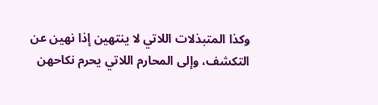وكذا المتبذلات اللاتي لا ينتهين إذا نهين عن
التكشف، وإلى المحارم اللاتي يحرم نكاحهن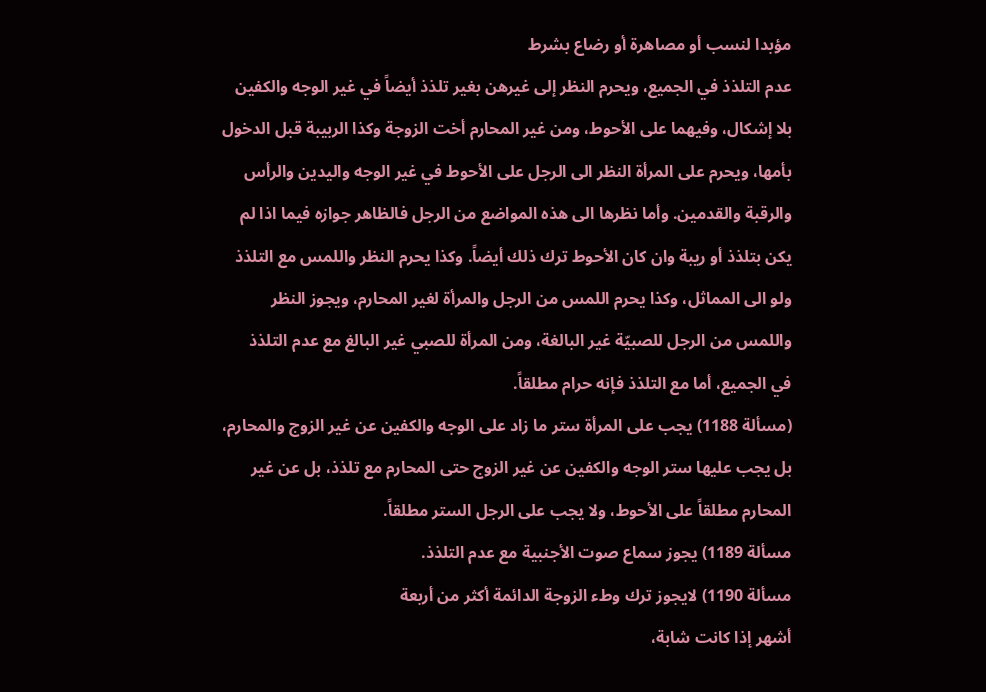مؤبدا لنسب أو مصاهرة أو رضاع بشرط
عدم التلذذ في الجميع، ويحرم النظر إلى غيرهن بغير تلذذ أيضاً في غير الوجه والكفين
بلا إشكال، وفيهما على الأحوط، ومن غير المحارم أخت الزوجة وكذا الربيبة قبل الدخول
بأمها، ويحرم على المرأة النظر الى الرجل على الأحوط في غير الوجه واليدين والرأس
والرقبة والقدمين. وأما نظرها الى هذه المواضع من الرجل فالظاهر جوازه فيما اذا لم
يكن بتلذذ أو ريبة وان كان الأحوط ترك ذلك أيضاً. وكذا يحرم النظر واللمس مع التلذذ
ولو الى المماثل، وكذا يحرم اللمس من الرجل والمرأة لغير المحارم، ويجوز النظر
واللمس من الرجل للصبيّة غير البالغة، ومن المرأة للصبي غير البالغ مع عدم التلذذ
في الجميع، أما مع التلذذ فإنه حرام مطلقاً.
(مسألة 1188) يجب على المرأة ستر ما زاد على الوجه والكفين عن غير الزوج والمحارم،
بل يجب عليها ستر الوجه والكفين عن غير الزوج حتى المحارم مع تلذذ، بل عن غير
المحارم مطلقاً على الأحوط، ولا يجب على الرجل الستر مطلقاً.
مسألة 1189) يجوز سماع صوت الأجنبية مع عدم التلذذ.
مسألة 1190) لايجوز ترك وطء الزوجة الدائمة أكثر من أربعة
أشهر إذا كانت شابة،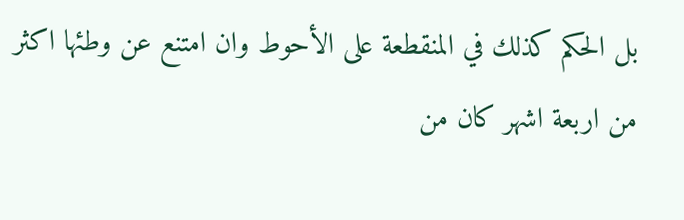بل الحكم كذلك في المنقطعة على الأحوط وان امتنع عن وطئها اكثر
من اربعة اشهر كان من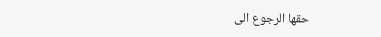حقها الرجوع الى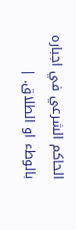الحاكم الشرعي في اجباره بالوطء او الطلاق. |